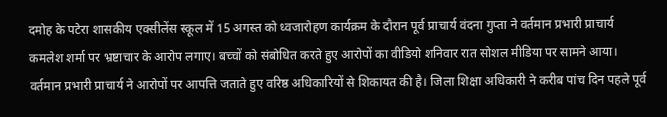दमोह के पटेरा शासकीय एक्सीलेंस स्कूल में 15 अगस्त को ध्वजारोहण कार्यक्रम के दौरान पूर्व प्राचार्य वंदना गुप्ता ने वर्तमान प्रभारी प्राचार्य कमलेश शर्मा पर भ्रष्टाचार के आरोप लगाए। बच्चों को संबोधित करते हुए आरोपों का वीडियो शनिवार रात सोशल मीडिया पर सामने आया। वर्तमान प्रभारी प्राचार्य ने आरोपों पर आपत्ति जताते हुए वरिष्ठ अधिकारियों से शिकायत की है। जिला शिक्षा अधिकारी ने करीब पांच दिन पहले पूर्व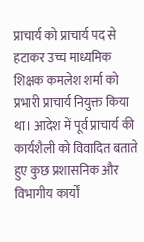प्राचार्य को प्राचार्य पद से हटाकर उच्च माध्यमिक शिक्षक कमलेश शर्मा को प्रभारी प्राचार्य नियुक्त किया था। आदेश में पूर्व प्राचार्य की कार्यशैली को विवादित बताते हुए कुछ प्रशासनिक और विभागीय कार्यों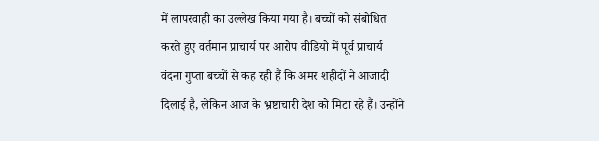में लापरवाही का उल्लेख किया गया है। बच्चों को संबोधित करते हुए वर्तमान प्राचार्य पर आरोप वीडियो में पूर्व प्राचार्य वंदना गुप्ता बच्चों से कह रही हैं कि अमर शहीदों ने आजादी दिलाई है, लेकिन आज के भ्रष्टाचारी देश को मिटा रहे हैं। उन्होंने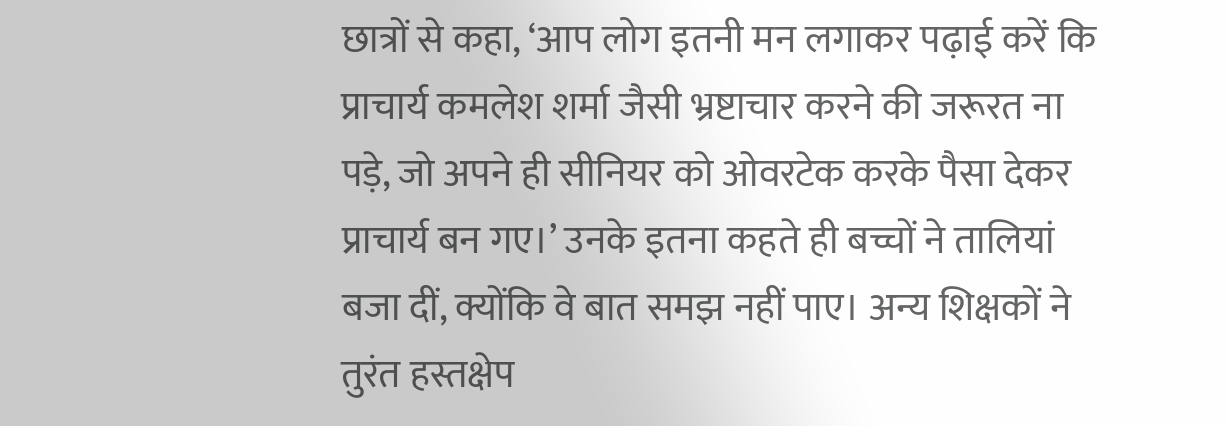छात्रों से कहा, ‘आप लोग इतनी मन लगाकर पढ़ाई करें कि प्राचार्य कमलेश शर्मा जैसी भ्रष्टाचार करने की जरूरत ना पड़े, जो अपने ही सीनियर को ओवरटेक करके पैसा देकर प्राचार्य बन गए।’ उनके इतना कहते ही बच्चों ने तालियां बजा दीं, क्योंकि वे बात समझ नहीं पाए। अन्य शिक्षकों ने तुरंत हस्तक्षेप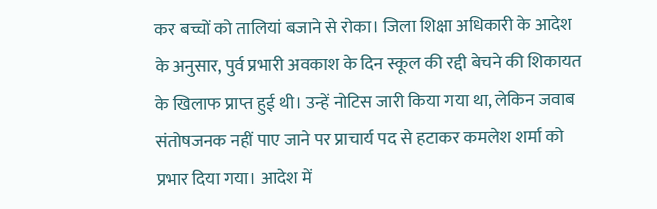कर बच्चों को तालियां बजाने से रोका। जिला शिक्षा अधिकारी के आदेश के अनुसार, पुर्व प्रभारी अवकाश के दिन स्कूल की रद्दी बेचने की शिकायत के खिलाफ प्राप्त हुई थी। उन्हें नोटिस जारी किया गया था, लेकिन जवाब संतोषजनक नहीं पाए जाने पर प्राचार्य पद से हटाकर कमलेश शर्मा को प्रभार दिया गया। आदेश में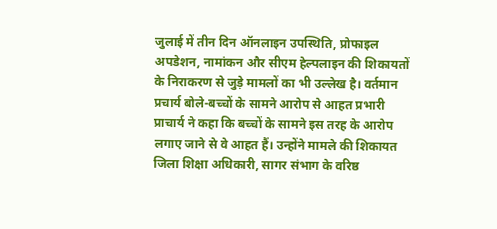जुलाई में तीन दिन ऑनलाइन उपस्थिति, प्रोफाइल अपडेशन, नामांकन और सीएम हेल्पलाइन की शिकायतों के निराकरण से जुड़े मामलों का भी उल्लेख है। वर्तमान प्रचार्य बोले-बच्चों के सामने आरोप से आहत प्रभारी प्राचार्य ने कहा कि बच्चों के सामने इस तरह के आरोप लगाए जाने से वे आहत हैं। उन्होंने मामले की शिकायत जिला शिक्षा अधिकारी, सागर संभाग के वरिष्ठ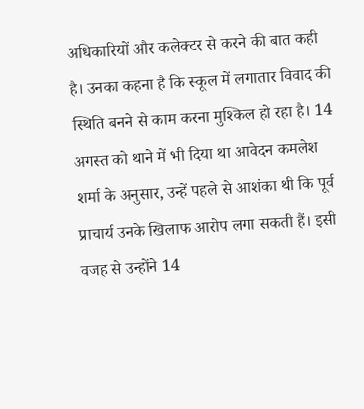अधिकारियों और कलेक्टर से करने की बात कही है। उनका कहना है कि स्कूल में लगातार विवाद की स्थिति बनने से काम करना मुश्किल हो रहा है। 14 अगस्त को थाने में भी दिया था आवेदन कमलेश शर्मा के अनुसार, उन्हें पहले से आशंका थी कि पूर्व प्राचार्य उनके खिलाफ आरोप लगा सकती हैं। इसी वजह से उन्होंने 14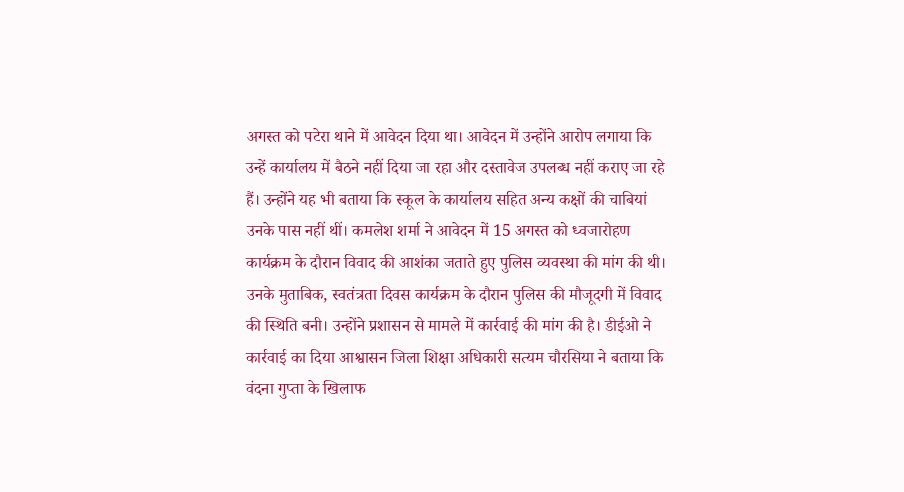अगस्त को पटेरा थाने में आवेदन दिया था। आवेदन में उन्होंने आरोप लगाया कि उन्हें कार्यालय में बैठने नहीं दिया जा रहा और दस्तावेज उपलब्ध नहीं कराए जा रहे हैं। उन्होंने यह भी बताया कि स्कूल के कार्यालय सहित अन्य कक्षों की चाबियां उनके पास नहीं थीं। कमलेश शर्मा ने आवेदन में 15 अगस्त को ध्वजारोहण कार्यक्रम के दौरान विवाद की आशंका जताते हुए पुलिस व्यवस्था की मांग की थी। उनके मुताबिक, स्वतंत्रता दिवस कार्यक्रम के दौरान पुलिस की मौजूदगी में विवाद की स्थिति बनी। उन्होंने प्रशासन से मामले में कार्रवाई की मांग की है। डीईओ ने कार्रवाई का दिया आश्वासन जिला शिक्षा अधिकारी सत्यम चौरसिया ने बताया कि वंदना गुप्ता के खिलाफ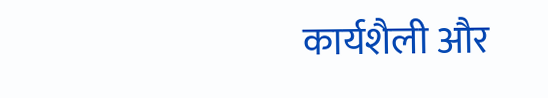कार्यशैली और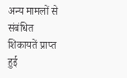अन्य मामलों से संबंधित शिकायतें प्राप्त हुई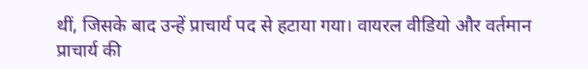थीं, जिसके बाद उन्हें प्राचार्य पद से हटाया गया। वायरल वीडियो और वर्तमान प्राचार्य की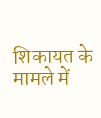शिकायत के मामले में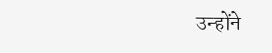उन्होंने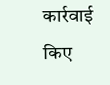कार्रवाई किए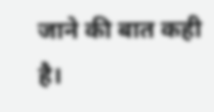जाने की बात कही है।